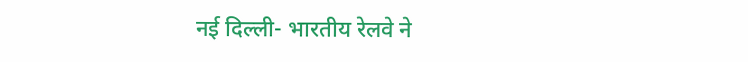नई दिल्ली- भारतीय रेलवे ने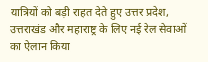यात्रियों को बड़ी राहत देते हुए उत्तर प्रदेश, उत्तराखंड और महाराष्ट्र के लिए नई रेल सेवाओं का ऐलान किया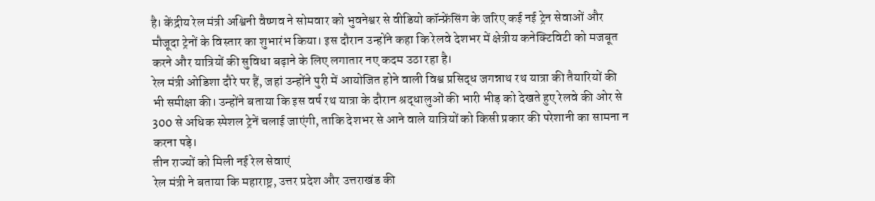है। केंद्रीय रेल मंत्री अश्विनी वैष्णव ने सोमवार को भुवनेश्वर से वीडियो कॉन्फ्रेंसिंग के जरिए कई नई ट्रेन सेवाओं और मौजूदा ट्रेनों के विस्तार का शुभारंभ किया। इस दौरान उन्होंने कहा कि रेलवे देशभर में क्षेत्रीय कनेक्टिविटी को मजबूत करने और यात्रियों की सुविधा बढ़ाने के लिए लगातार नए कदम उठा रहा है।
रेल मंत्री ओडिशा दौरे पर हैं, जहां उन्होंने पुरी में आयोजित होने वाली विश्व प्रसिद्ध जगन्नाथ रथ यात्रा की तैयारियों की भी समीक्षा की। उन्होंने बताया कि इस वर्ष रथ यात्रा के दौरान श्रद्धालुओं की भारी भीड़ को देखते हुए रेलवे की ओर से 300 से अधिक स्पेशल ट्रेनें चलाई जाएंगी, ताकि देशभर से आने वाले यात्रियों को किसी प्रकार की परेशानी का सामना न करना पड़े।
तीन राज्यों को मिली नई रेल सेवाएं
रेल मंत्री ने बताया कि महाराष्ट्र, उत्तर प्रदेश और उत्तराखंड की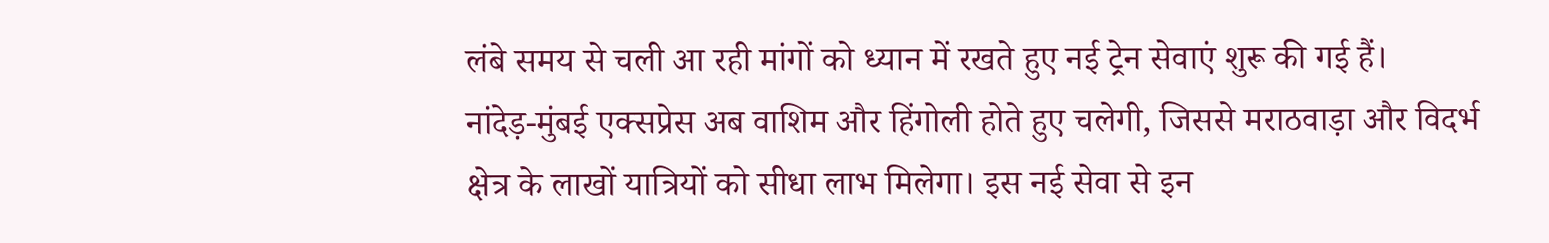लंबे समय से चली आ रही मांगों को ध्यान में रखते हुए नई ट्रेन सेवाएं शुरू की गई हैं।
नांदेड़-मुंबई एक्सप्रेस अब वाशिम और हिंगोली होते हुए चलेगी, जिससे मराठवाड़ा और विदर्भ क्षेत्र के लाखों यात्रियों को सीधा लाभ मिलेगा। इस नई सेवा से इन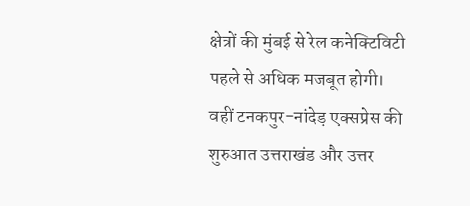क्षेत्रों की मुंबई से रेल कनेक्टिविटी पहले से अधिक मजबूत होगी।
वहीं टनकपुर-नांदेड़ एक्सप्रेस की शुरुआत उत्तराखंड और उत्तर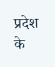प्रदेश के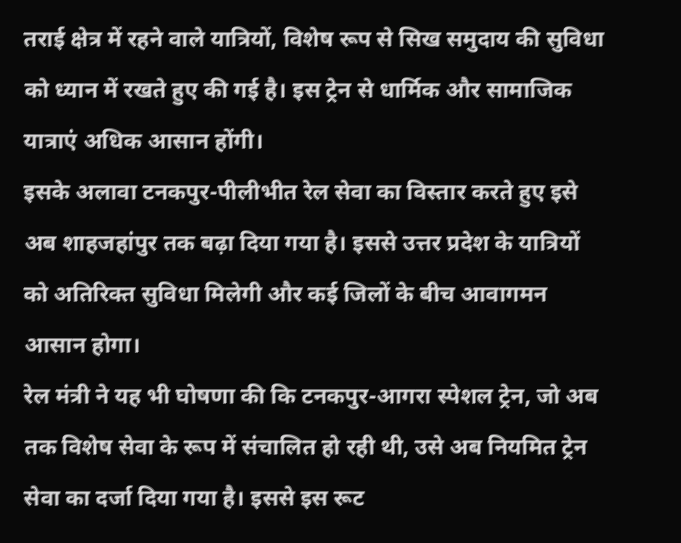तराई क्षेत्र में रहने वाले यात्रियों, विशेष रूप से सिख समुदाय की सुविधा को ध्यान में रखते हुए की गई है। इस ट्रेन से धार्मिक और सामाजिक यात्राएं अधिक आसान होंगी।
इसके अलावा टनकपुर-पीलीभीत रेल सेवा का विस्तार करते हुए इसे अब शाहजहांपुर तक बढ़ा दिया गया है। इससे उत्तर प्रदेश के यात्रियों को अतिरिक्त सुविधा मिलेगी और कई जिलों के बीच आवागमन आसान होगा।
रेल मंत्री ने यह भी घोषणा की कि टनकपुर-आगरा स्पेशल ट्रेन, जो अब तक विशेष सेवा के रूप में संचालित हो रही थी, उसे अब नियमित ट्रेन सेवा का दर्जा दिया गया है। इससे इस रूट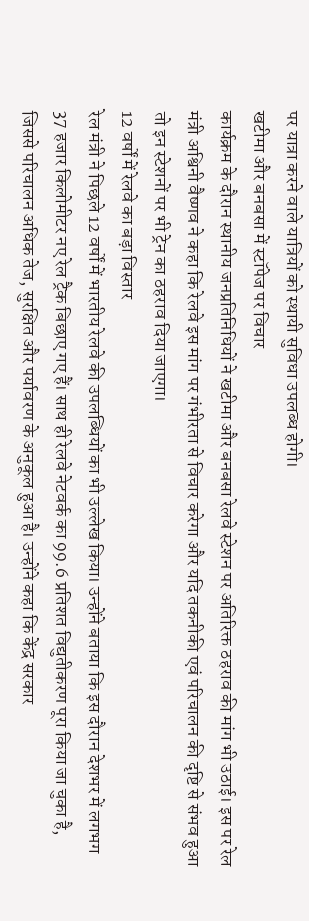पर यात्रा करने वाले यात्रियों को स्थायी सुविधा उपलब्ध होगी।
खटीमा और बनबसा में स्टॉपेज पर विचार
कार्यक्रम के दौरान स्थानीय जनप्रतिनिधियों ने खटीमा और बनबसा रेलवे स्टेशन पर अतिरिक्त ठहराव की मांग भी उठाई। इस पर रेल मंत्री अश्विनी वैष्णव ने कहा कि रेलवे इस मांग पर गंभीरता से विचार करेगा और यदि तकनीकी एवं परिचालन की दृष्टि से संभव हुआ तो इन स्टेशनों पर भी ट्रेन का ठहराव दिया जाएगा।
12 वर्षों में रेलवे का बड़ा विस्तार
रेल मंत्री ने पिछले 12 वर्षों में भारतीय रेलवे की उपलब्धियों का भी उल्लेख किया। उन्होंने बताया कि इस दौरान देशभर में लगभग 37 हजार किलोमीटर नए रेल ट्रैक बिछाए गए हैं। साथ ही रेलवे नेटवर्क का 99.6 प्रतिशत विद्युतीकरण पूरा किया जा चुका है, जिससे परिचालन अधिक तेज, सुरक्षित और पर्यावरण के अनुकूल हुआ है। उन्होंने कहा कि केंद्र सरकार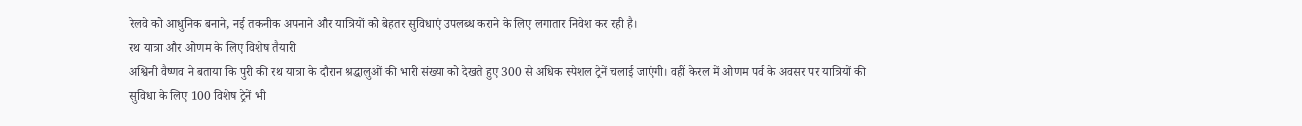रेलवे को आधुनिक बनाने, नई तकनीक अपनाने और यात्रियों को बेहतर सुविधाएं उपलब्ध कराने के लिए लगातार निवेश कर रही है।
रथ यात्रा और ओणम के लिए विशेष तैयारी
अश्विनी वैष्णव ने बताया कि पुरी की रथ यात्रा के दौरान श्रद्धालुओं की भारी संख्या को देखते हुए 300 से अधिक स्पेशल ट्रेनें चलाई जाएंगी। वहीं केरल में ओणम पर्व के अवसर पर यात्रियों की सुविधा के लिए 100 विशेष ट्रेनें भी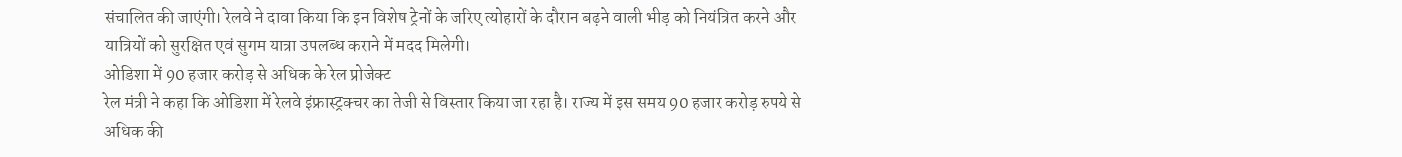संचालित की जाएंगी। रेलवे ने दावा किया कि इन विशेष ट्रेनों के जरिए त्योहारों के दौरान बढ़ने वाली भीड़ को नियंत्रित करने और यात्रियों को सुरक्षित एवं सुगम यात्रा उपलब्ध कराने में मदद मिलेगी।
ओडिशा में 90 हजार करोड़ से अधिक के रेल प्रोजेक्ट
रेल मंत्री ने कहा कि ओडिशा में रेलवे इंफ्रास्ट्रक्चर का तेजी से विस्तार किया जा रहा है। राज्य में इस समय 90 हजार करोड़ रुपये से अधिक की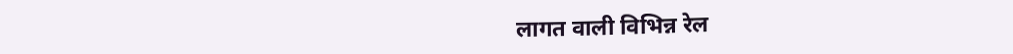लागत वाली विभिन्न रेल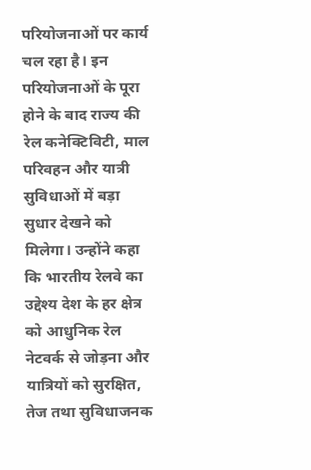परियोजनाओं पर कार्य चल रहा है। इन परियोजनाओं के पूरा होने के बाद राज्य की रेल कनेक्टिविटी, माल परिवहन और यात्री सुविधाओं में बड़ा सुधार देखने को मिलेगा। उन्होंने कहा कि भारतीय रेलवे का उद्देश्य देश के हर क्षेत्र को आधुनिक रेल नेटवर्क से जोड़ना और यात्रियों को सुरक्षित, तेज तथा सुविधाजनक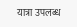यात्रा उपलब्ध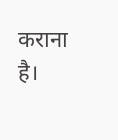कराना है।